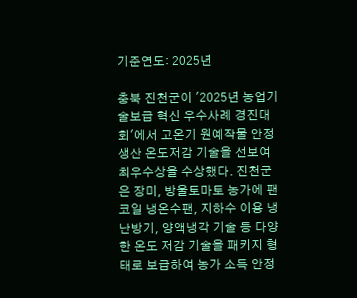기준연도: 2025년

충북 진천군이 '2025년 농업기술보급 혁신 우수사례 경진대회'에서 고온기 원예작물 안정생산 온도저감 기술을 선보여 최우수상을 수상했다. 진천군은 장미, 방울토마토 농가에 팬코일 냉온수팬, 지하수 이용 냉난방기, 양액냉각 기술 등 다양한 온도 저감 기술을 패키지 형태로 보급하여 농가 소득 안정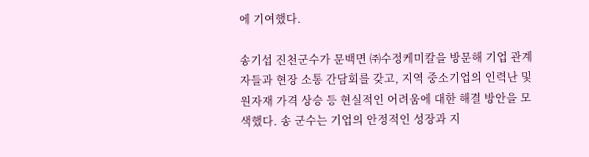에 기여했다.

송기섭 진천군수가 문백면 ㈜수정케미칼을 방문해 기업 관계자들과 현장 소통 간담회를 갖고, 지역 중소기업의 인력난 및 원자재 가격 상승 등 현실적인 어려움에 대한 해결 방안을 모색했다. 송 군수는 기업의 안정적인 성장과 지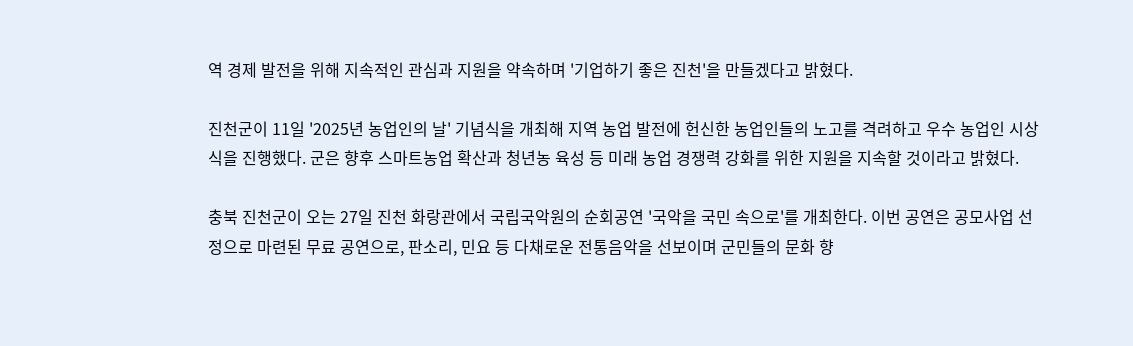역 경제 발전을 위해 지속적인 관심과 지원을 약속하며 '기업하기 좋은 진천'을 만들겠다고 밝혔다.

진천군이 11일 '2025년 농업인의 날' 기념식을 개최해 지역 농업 발전에 헌신한 농업인들의 노고를 격려하고 우수 농업인 시상식을 진행했다. 군은 향후 스마트농업 확산과 청년농 육성 등 미래 농업 경쟁력 강화를 위한 지원을 지속할 것이라고 밝혔다.

충북 진천군이 오는 27일 진천 화랑관에서 국립국악원의 순회공연 '국악을 국민 속으로'를 개최한다. 이번 공연은 공모사업 선정으로 마련된 무료 공연으로, 판소리, 민요 등 다채로운 전통음악을 선보이며 군민들의 문화 향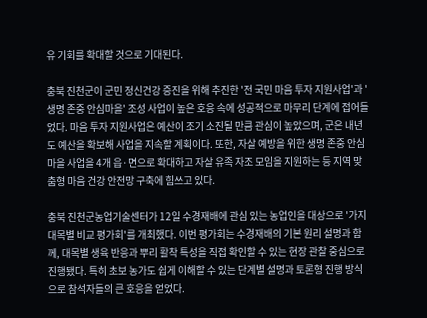유 기회를 확대할 것으로 기대된다.

충북 진천군이 군민 정신건강 증진을 위해 추진한 '전 국민 마음 투자 지원사업'과 '생명 존중 안심마을' 조성 사업이 높은 호응 속에 성공적으로 마무리 단계에 접어들었다. 마음 투자 지원사업은 예산이 조기 소진될 만큼 관심이 높았으며, 군은 내년도 예산을 확보해 사업을 지속할 계획이다. 또한, 자살 예방을 위한 생명 존중 안심마을 사업을 4개 읍·면으로 확대하고 자살 유족 자조 모임을 지원하는 등 지역 맞춤형 마음 건강 안전망 구축에 힘쓰고 있다.

충북 진천군농업기술센터가 12일 수경재배에 관심 있는 농업인을 대상으로 '가지 대목별 비교 평가회'를 개최했다. 이번 평가회는 수경재배의 기본 원리 설명과 함께, 대목별 생육 반응과 뿌리 활착 특성을 직접 확인할 수 있는 현장 관찰 중심으로 진행됐다. 특히 초보 농가도 쉽게 이해할 수 있는 단계별 설명과 토론형 진행 방식으로 참석자들의 큰 호응을 얻었다.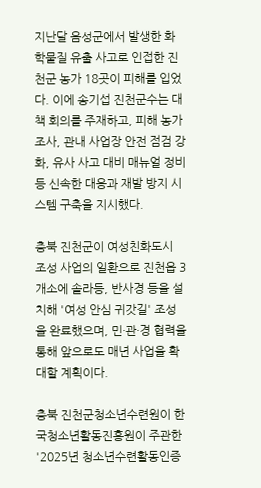지난달 음성군에서 발생한 화학물질 유출 사고로 인접한 진천군 농가 18곳이 피해를 입었다. 이에 송기섭 진천군수는 대책 회의를 주재하고, 피해 농가 조사, 관내 사업장 안전 점검 강화, 유사 사고 대비 매뉴얼 정비 등 신속한 대응과 재발 방지 시스템 구축을 지시했다.

충북 진천군이 여성친화도시 조성 사업의 일환으로 진천읍 3개소에 솔라등, 반사경 등을 설치해 '여성 안심 귀갓길' 조성을 완료했으며, 민·관·경 협력을 통해 앞으로도 매년 사업을 확대할 계획이다.

충북 진천군청소년수련원이 한국청소년활동진흥원이 주관한 '2025년 청소년수련활동인증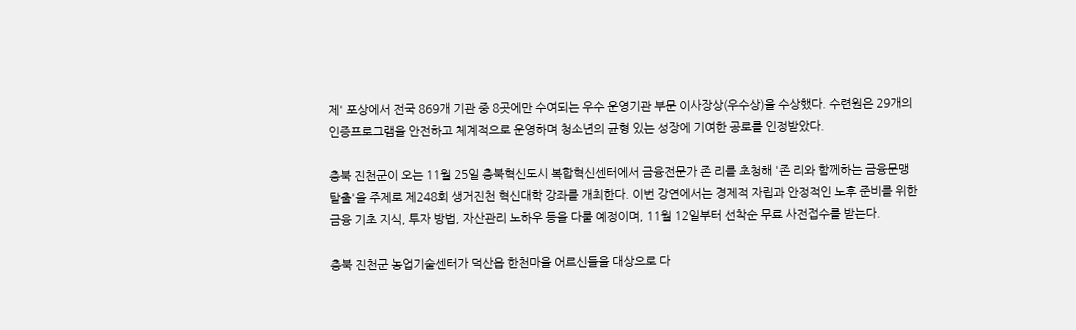제' 포상에서 전국 869개 기관 중 8곳에만 수여되는 우수 운영기관 부문 이사장상(우수상)을 수상했다. 수련원은 29개의 인증프로그램을 안전하고 체계적으로 운영하며 청소년의 균형 있는 성장에 기여한 공로를 인정받았다.

충북 진천군이 오는 11월 25일 충북혁신도시 복합혁신센터에서 금융전문가 존 리를 초청해 '존 리와 함께하는 금융문맹 탈출'을 주제로 제248회 생거진천 혁신대학 강좌를 개최한다. 이번 강연에서는 경제적 자립과 안정적인 노후 준비를 위한 금융 기초 지식, 투자 방법, 자산관리 노하우 등을 다룰 예정이며, 11월 12일부터 선착순 무료 사전접수를 받는다.

충북 진천군 농업기술센터가 덕산읍 한천마을 어르신들을 대상으로 다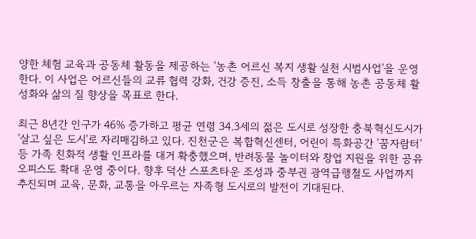양한 체험 교육과 공동체 활동을 제공하는 '농촌 어르신 복지 생활 실천 시범사업'을 운영한다. 이 사업은 어르신들의 교류 협력 강화, 건강 증진, 소득 창출을 통해 농촌 공동체 활성화와 삶의 질 향상을 목표로 한다.

최근 8년간 인구가 46% 증가하고 평균 연령 34.3세의 젊은 도시로 성장한 충북혁신도시가 '살고 싶은 도시'로 자리매김하고 있다. 진천군은 복합혁신센터, 어린이 특화공간 '꿈자람터' 등 가족 친화적 생활 인프라를 대거 확충했으며, 반려동물 놀이터와 창업 지원을 위한 공유오피스도 확대 운영 중이다. 향후 덕산 스포츠타운 조성과 중부권 광역급행철도 사업까지 추진되며 교육, 문화, 교통을 아우르는 자족형 도시로의 발전이 기대된다.